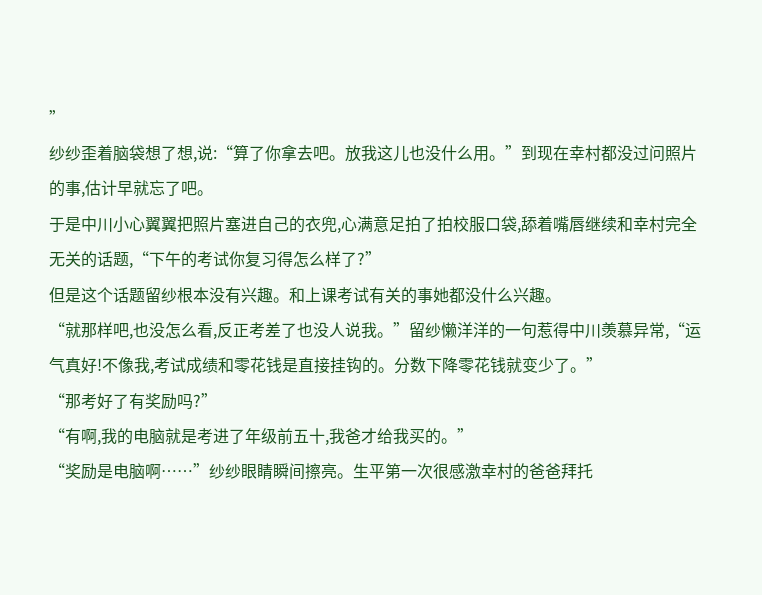”
纱纱歪着脑袋想了想,说:“算了你拿去吧。放我这儿也没什么用。”到现在幸村都没过问照片的事,估计早就忘了吧。
于是中川小心翼翼把照片塞进自己的衣兜,心满意足拍了拍校服口袋,舔着嘴唇继续和幸村完全无关的话题,“下午的考试你复习得怎么样了?”
但是这个话题留纱根本没有兴趣。和上课考试有关的事她都没什么兴趣。
“就那样吧,也没怎么看,反正考差了也没人说我。”留纱懒洋洋的一句惹得中川羡慕异常,“运气真好!不像我,考试成绩和零花钱是直接挂钩的。分数下降零花钱就变少了。”
“那考好了有奖励吗?”
“有啊,我的电脑就是考进了年级前五十,我爸才给我买的。”
“奖励是电脑啊……”纱纱眼睛瞬间擦亮。生平第一次很感激幸村的爸爸拜托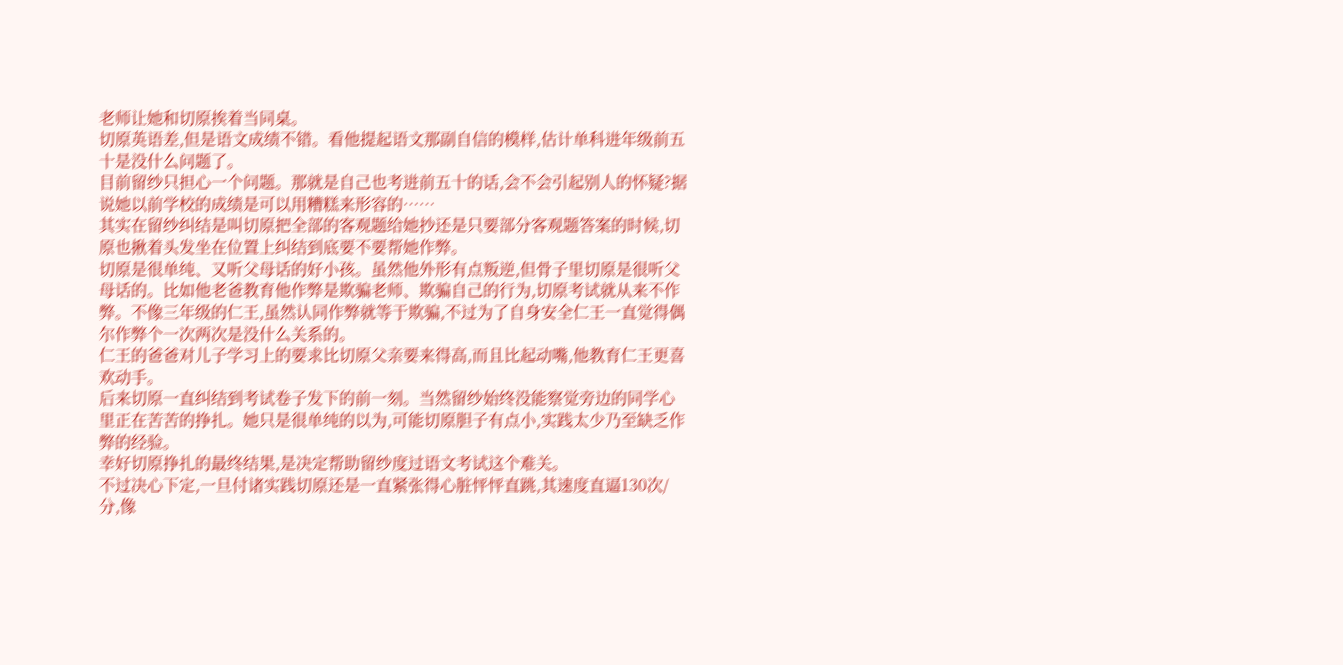老师让她和切原挨着当同桌。
切原英语差,但是语文成绩不错。看他提起语文那副自信的模样,估计单科进年级前五十是没什么问题了。
目前留纱只担心一个问题。那就是自己也考进前五十的话,会不会引起别人的怀疑?据说她以前学校的成绩是可以用糟糕来形容的……
其实在留纱纠结是叫切原把全部的客观题给她抄还是只要部分客观题答案的时候,切原也揪着头发坐在位置上纠结到底要不要帮她作弊。
切原是很单纯、又听父母话的好小孩。虽然他外形有点叛逆,但骨子里切原是很听父母话的。比如他老爸教育他作弊是欺骗老师、欺骗自己的行为,切原考试就从来不作弊。不像三年级的仁王,虽然认同作弊就等于欺骗,不过为了自身安全仁王一直觉得偶尔作弊个一次两次是没什么关系的。
仁王的爸爸对儿子学习上的要求比切原父亲要来得高,而且比起动嘴,他教育仁王更喜欢动手。
后来切原一直纠结到考试卷子发下的前一刻。当然留纱始终没能察觉旁边的同学心里正在苦苦的挣扎。她只是很单纯的以为,可能切原胆子有点小,实践太少乃至缺乏作弊的经验。
幸好切原挣扎的最终结果,是决定帮助留纱度过语文考试这个难关。
不过决心下定,一旦付诸实践切原还是一直紧张得心脏怦怦直跳,其速度直逼130次/分,像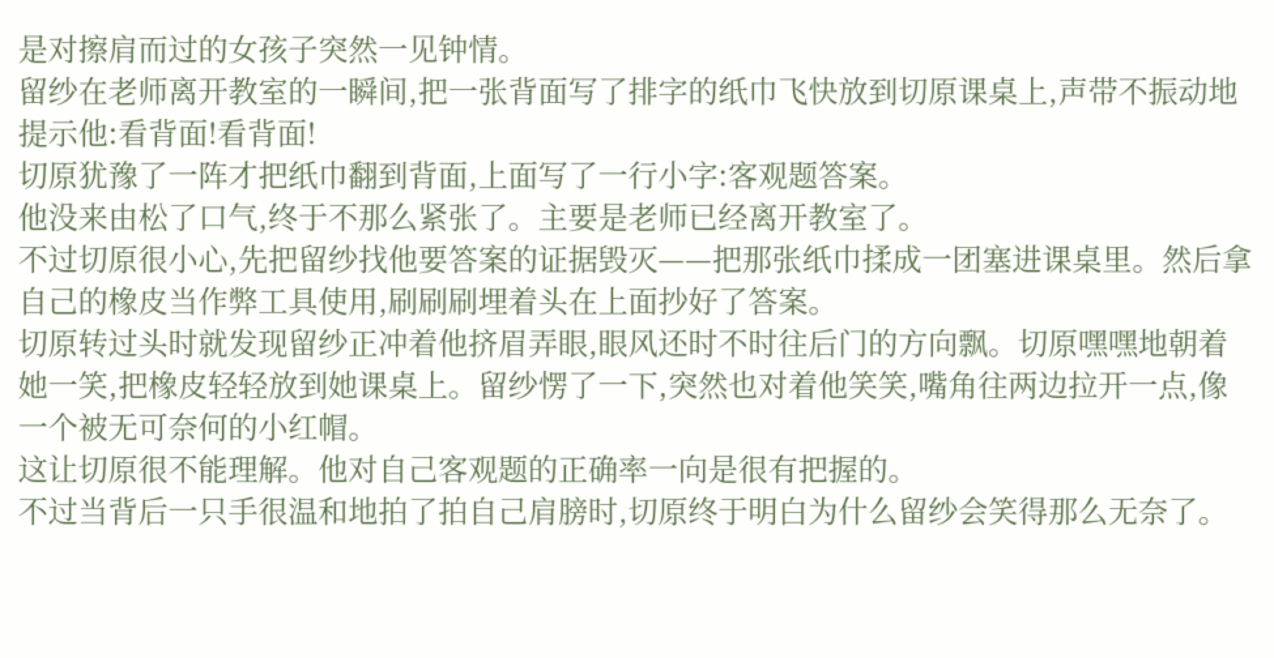是对擦肩而过的女孩子突然一见钟情。
留纱在老师离开教室的一瞬间,把一张背面写了排字的纸巾飞快放到切原课桌上,声带不振动地提示他:看背面!看背面!
切原犹豫了一阵才把纸巾翻到背面,上面写了一行小字:客观题答案。
他没来由松了口气,终于不那么紧张了。主要是老师已经离开教室了。
不过切原很小心,先把留纱找他要答案的证据毁灭——把那张纸巾揉成一团塞进课桌里。然后拿自己的橡皮当作弊工具使用,刷刷刷埋着头在上面抄好了答案。
切原转过头时就发现留纱正冲着他挤眉弄眼,眼风还时不时往后门的方向飘。切原嘿嘿地朝着她一笑,把橡皮轻轻放到她课桌上。留纱愣了一下,突然也对着他笑笑,嘴角往两边拉开一点,像一个被无可奈何的小红帽。
这让切原很不能理解。他对自己客观题的正确率一向是很有把握的。
不过当背后一只手很温和地拍了拍自己肩膀时,切原终于明白为什么留纱会笑得那么无奈了。